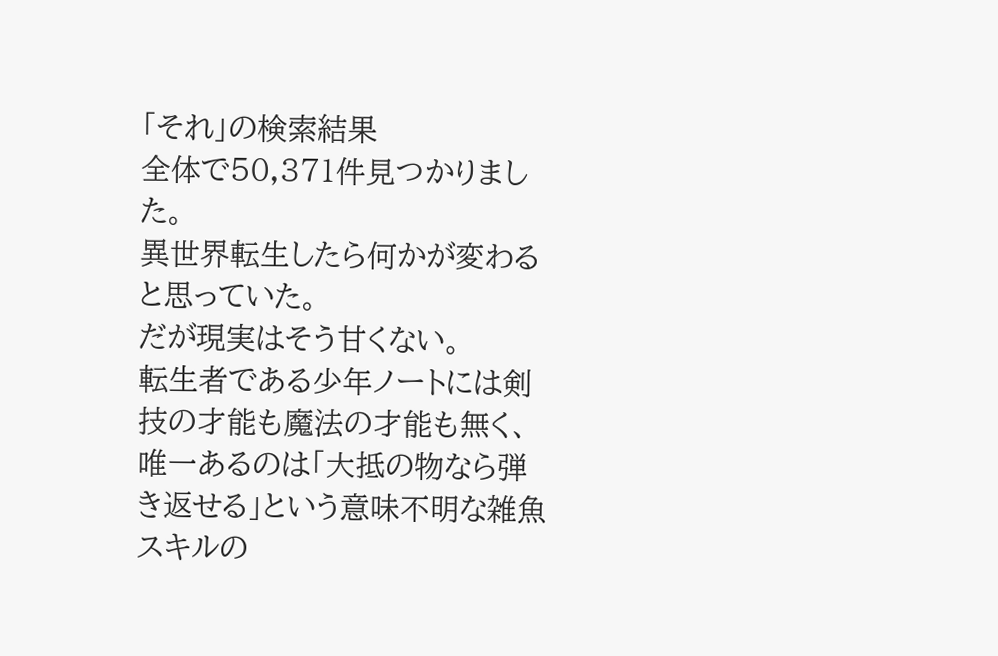「それ」の検索結果
全体で50,371件見つかりました。
異世界転生したら何かが変わると思っていた。
だが現実はそう甘くない。
転生者である少年ノートには剣技の才能も魔法の才能も無く、唯一あるのは「大抵の物なら弾き返せる」という意味不明な雑魚スキルの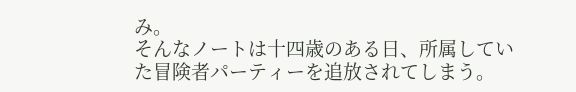み。
そんなノートは十四歳のある日、所属していた冒険者パーティーを追放されてしまう。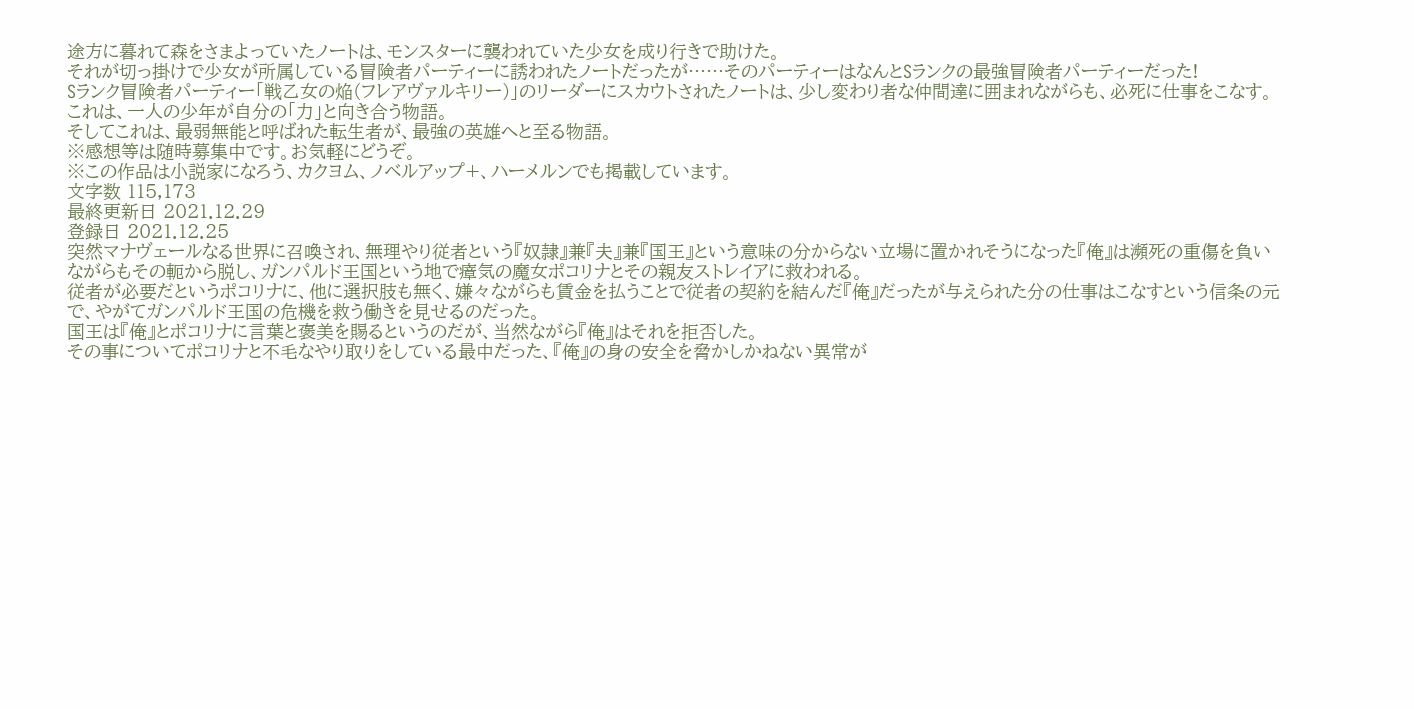途方に暮れて森をさまよっていたノートは、モンスターに襲われていた少女を成り行きで助けた。
それが切っ掛けで少女が所属している冒険者パーティーに誘われたノートだったが……そのパーティーはなんとSランクの最強冒険者パーティーだった!
Sランク冒険者パーティー「戦乙女の焔(フレアヴァルキリー)」のリーダーにスカウトされたノートは、少し変わり者な仲間達に囲まれながらも、必死に仕事をこなす。
これは、一人の少年が自分の「力」と向き合う物語。
そしてこれは、最弱無能と呼ばれた転生者が、最強の英雄へと至る物語。
※感想等は随時募集中です。お気軽にどうぞ。
※この作品は小説家になろう、カクヨム、ノベルアップ+、ハーメルンでも掲載しています。
文字数 115,173
最終更新日 2021.12.29
登録日 2021.12.25
突然マナヴェールなる世界に召喚され、無理やり従者という『奴隷』兼『夫』兼『国王』という意味の分からない立場に置かれそうになった『俺』は瀕死の重傷を負いながらもその軛から脱し、ガンパルド王国という地で瘴気の魔女ポコリナとその親友ストレイアに救われる。
従者が必要だというポコリナに、他に選択肢も無く、嫌々ながらも賃金を払うことで従者の契約を結んだ『俺』だったが与えられた分の仕事はこなすという信条の元で、やがてガンパルド王国の危機を救う働きを見せるのだった。
国王は『俺』とポコリナに言葉と褒美を賜るというのだが、当然ながら『俺』はそれを拒否した。
その事についてポコリナと不毛なやり取りをしている最中だった、『俺』の身の安全を脅かしかねない異常が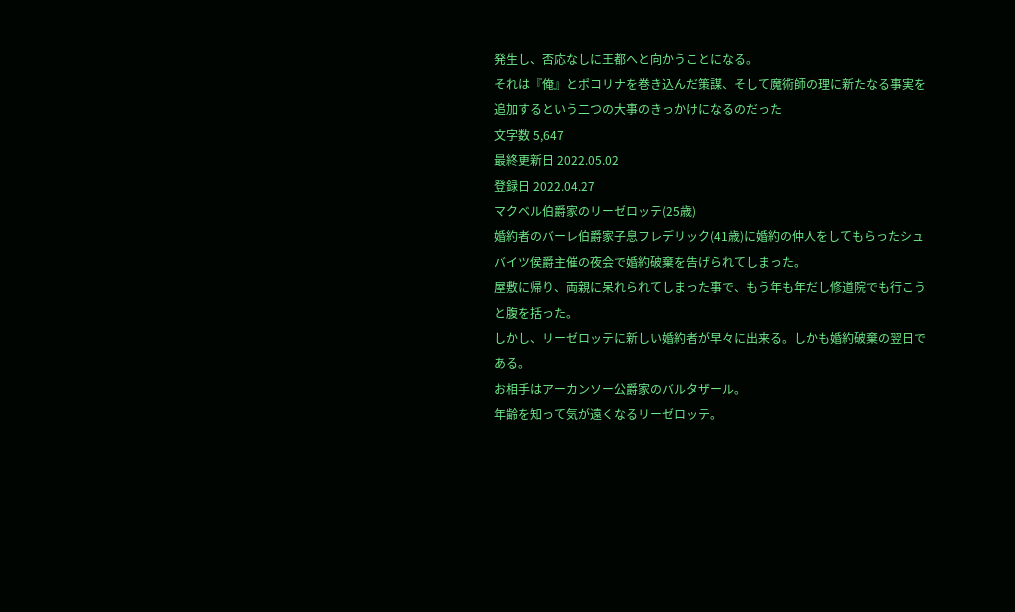発生し、否応なしに王都へと向かうことになる。
それは『俺』とポコリナを巻き込んだ策謀、そして魔術師の理に新たなる事実を追加するという二つの大事のきっかけになるのだった
文字数 5,647
最終更新日 2022.05.02
登録日 2022.04.27
マクベル伯爵家のリーゼロッテ(25歳)
婚約者のバーレ伯爵家子息フレデリック(41歳)に婚約の仲人をしてもらったシュバイツ侯爵主催の夜会で婚約破棄を告げられてしまった。
屋敷に帰り、両親に呆れられてしまった事で、もう年も年だし修道院でも行こうと腹を括った。
しかし、リーゼロッテに新しい婚約者が早々に出来る。しかも婚約破棄の翌日である。
お相手はアーカンソー公爵家のバルタザール。
年齢を知って気が遠くなるリーゼロッテ。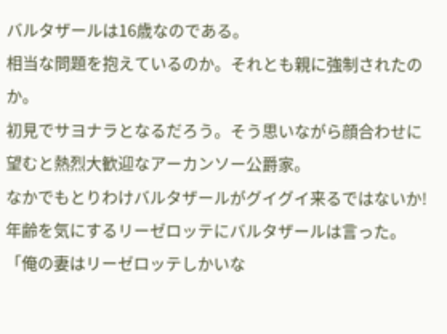バルタザールは16歳なのである。
相当な問題を抱えているのか。それとも親に強制されたのか。
初見でサヨナラとなるだろう。そう思いながら顔合わせに望むと熱烈大歓迎なアーカンソー公爵家。
なかでもとりわけバルタザールがグイグイ来るではないか!
年齢を気にするリーゼロッテにバルタザールは言った。
「俺の妻はリーゼロッテしかいな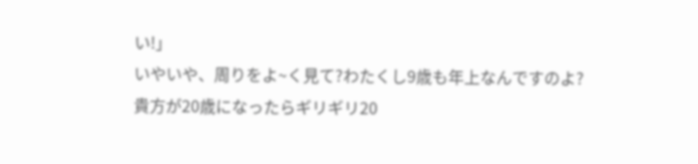い!」
いやいや、周りをよ~く見て?わたくし9歳も年上なんですのよ?
貴方が20歳になったらギリギリ20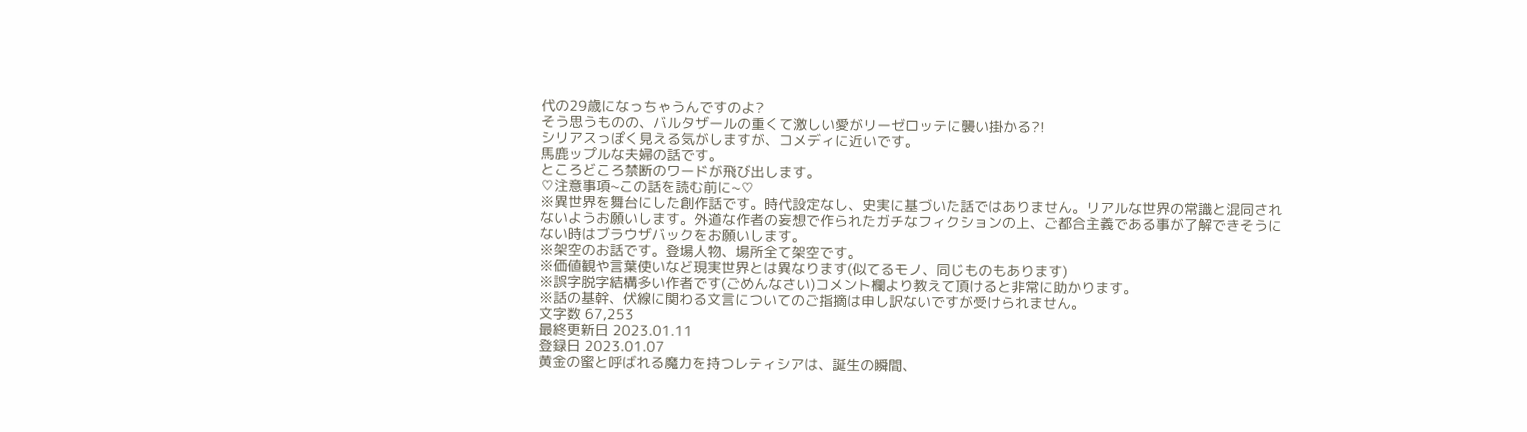代の29歳になっちゃうんですのよ?
そう思うものの、バルタザールの重くて激しい愛がリーゼロッテに襲い掛かる?!
シリアスっぽく見える気がしますが、コメディに近いです。
馬鹿ップルな夫婦の話です。
ところどころ禁断のワードが飛び出します。
♡注意事項~この話を読む前に~♡
※異世界を舞台にした創作話です。時代設定なし、史実に基づいた話ではありません。リアルな世界の常識と混同されないようお願いします。外道な作者の妄想で作られたガチなフィクションの上、ご都合主義である事が了解できそうにない時はブラウザバックをお願いします。
※架空のお話です。登場人物、場所全て架空です。
※価値観や言葉使いなど現実世界とは異なります(似てるモノ、同じものもあります)
※誤字脱字結構多い作者です(ごめんなさい)コメント欄より教えて頂けると非常に助かります。
※話の基幹、伏線に関わる文言についてのご指摘は申し訳ないですが受けられません。
文字数 67,253
最終更新日 2023.01.11
登録日 2023.01.07
黄金の蜜と呼ばれる魔力を持つレティシアは、誕生の瞬間、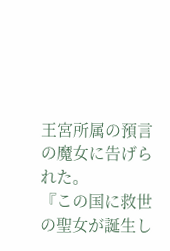王宮所属の預言の魔女に告げられた。
『この国に救世の聖女が誕生し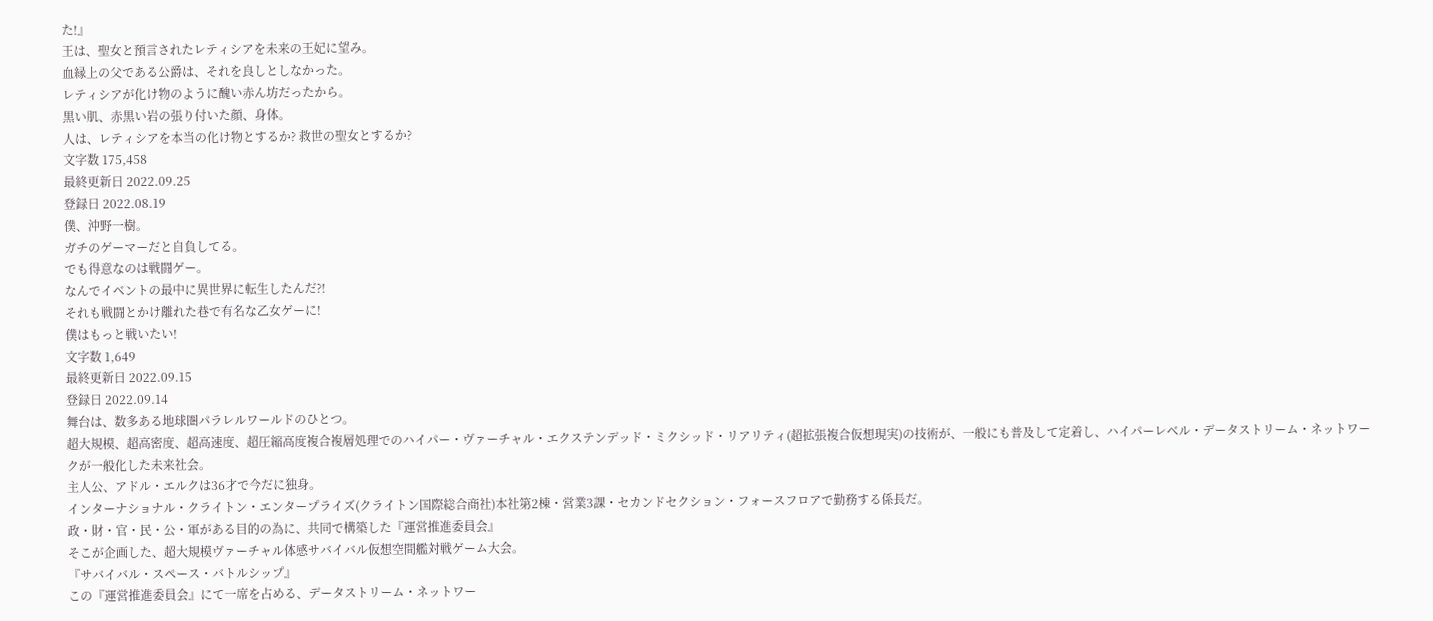た!』
王は、聖女と預言されたレティシアを未来の王妃に望み。
血縁上の父である公爵は、それを良しとしなかった。
レティシアが化け物のように醜い赤ん坊だったから。
黒い肌、赤黒い岩の張り付いた顔、身体。
人は、レティシアを本当の化け物とするか? 救世の聖女とするか?
文字数 175,458
最終更新日 2022.09.25
登録日 2022.08.19
僕、沖野一樹。
ガチのゲーマーだと自負してる。
でも得意なのは戦闘ゲー。
なんでイベントの最中に異世界に転生したんだ?!
それも戦闘とかけ離れた巷で有名な乙女ゲーに!
僕はもっと戦いたい!
文字数 1,649
最終更新日 2022.09.15
登録日 2022.09.14
舞台は、数多ある地球圏パラレルワールドのひとつ。
超大規模、超高密度、超高速度、超圧縮高度複合複層処理でのハイパー・ヴァーチャル・エクステンデッド・ミクシッド・リアリティ(超拡張複合仮想現実)の技術が、一般にも普及して定着し、ハイパーレベル・データストリーム・ネットワークが一般化した未来社会。
主人公、アドル・エルクは36才で今だに独身。
インターナショナル・クライトン・エンタープライズ(クライトン国際総合商社)本社第2棟・営業3課・セカンドセクション・フォースフロアで勤務する係長だ。
政・財・官・民・公・軍がある目的の為に、共同で構築した『運営推進委員会』
そこが企画した、超大規模ヴァーチャル体感サバイバル仮想空間艦対戦ゲーム大会。
『サバイバル・スペース・バトルシップ』
この『運営推進委員会』にて一席を占める、データストリーム・ネットワー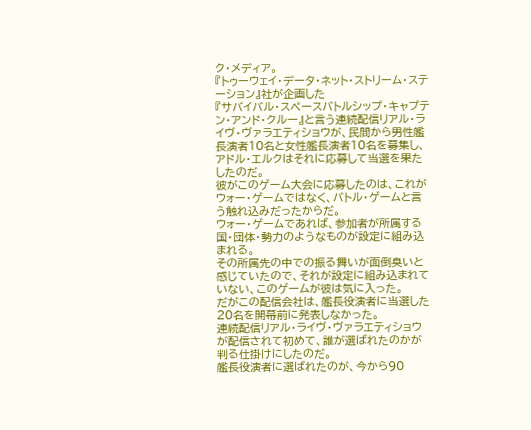ク・メディア。
『トゥーウェイ・データ・ネット・ストリーム・ステーション』社が企画した
『サバイバル・スペースバトルシップ・キャプテン・アンド・クルー』と言う連続配信リアル・ライヴ・ヴァラエティショウが、民間から男性艦長演者10名と女性艦長演者10名を募集し、アドル・エルクはそれに応募して当選を果たしたのだ。
彼がこのゲーム大会に応募したのは、これがウォー・ゲームではなく、バトル・ゲームと言う触れ込みだったからだ。
ウォー・ゲームであれば、参加者が所属する国・団体・勢力のようなものが設定に組み込まれる。
その所属先の中での振る舞いが面倒臭いと感じていたので、それが設定に組み込まれていない、このゲームが彼は気に入った。
だがこの配信会社は、艦長役演者に当選した20名を開幕前に発表しなかった。
連続配信リアル・ライヴ・ヴァラエティショウが配信されて初めて、誰が選ばれたのかが判る仕掛けにしたのだ。
艦長役演者に選ばれたのが、今から90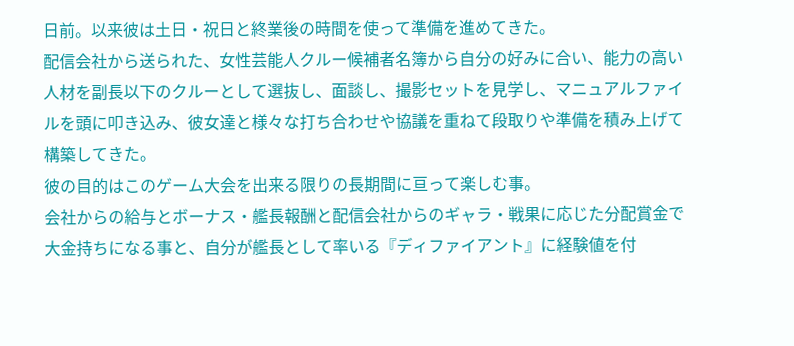日前。以来彼は土日・祝日と終業後の時間を使って準備を進めてきた。
配信会社から送られた、女性芸能人クルー候補者名簿から自分の好みに合い、能力の高い人材を副長以下のクルーとして選抜し、面談し、撮影セットを見学し、マニュアルファイルを頭に叩き込み、彼女達と様々な打ち合わせや協議を重ねて段取りや準備を積み上げて構築してきた。
彼の目的はこのゲーム大会を出来る限りの長期間に亘って楽しむ事。
会社からの給与とボーナス・艦長報酬と配信会社からのギャラ・戦果に応じた分配賞金で大金持ちになる事と、自分が艦長として率いる『ディファイアント』に経験値を付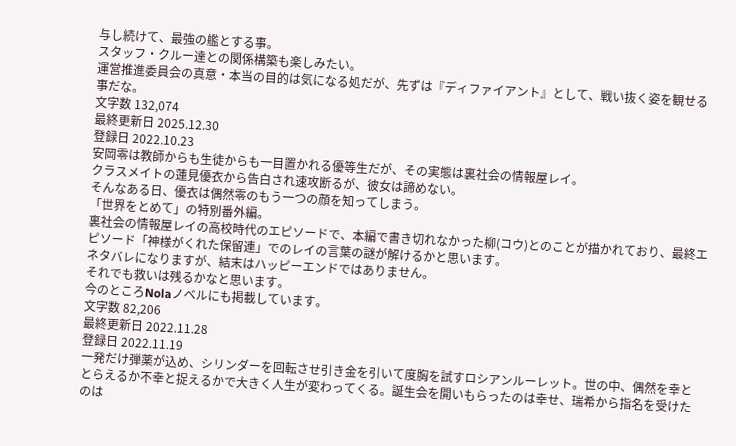与し続けて、最強の艦とする事。
スタッフ・クルー達との関係構築も楽しみたい。
運営推進委員会の真意・本当の目的は気になる処だが、先ずは『ディファイアント』として、戦い抜く姿を観せる事だな。
文字数 132,074
最終更新日 2025.12.30
登録日 2022.10.23
安岡零は教師からも生徒からも一目置かれる優等生だが、その実態は裏社会の情報屋レイ。
クラスメイトの蓮見優衣から告白され速攻断るが、彼女は諦めない。
そんなある日、優衣は偶然零のもう一つの顔を知ってしまう。
「世界をとめて」の特別番外編。
裏社会の情報屋レイの高校時代のエピソードで、本編で書き切れなかった柳(コウ)とのことが描かれており、最終エピソード「神様がくれた保留連」でのレイの言葉の謎が解けるかと思います。
ネタバレになりますが、結末はハッピーエンドではありません。
それでも救いは残るかなと思います。
今のところNolaノベルにも掲載しています。
文字数 82,206
最終更新日 2022.11.28
登録日 2022.11.19
一発だけ弾薬が込め、シリンダーを回転させ引き金を引いて度胸を試すロシアンルーレット。世の中、偶然を幸ととらえるか不幸と捉えるかで大きく人生が変わってくる。誕生会を開いもらったのは幸せ、瑞希から指名を受けたのは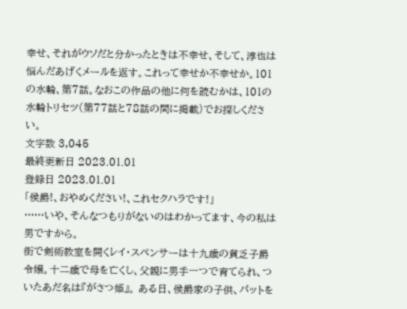幸せ、それがウソだと分かったときは不幸せ、そして、淳也は悩んだあげくメールを返す。これって幸せか不幸せか。101の水輪、第7話。なおこの作品の他に何を読むかは、101の水輪トリセツ(第77話と78話の間に掲載)でお探しください。
文字数 3,045
最終更新日 2023.01.01
登録日 2023.01.01
「侯爵!、おやめください!、これセクハラです!」
……いや、そんなつもりがないのはわかってます、今の私は男ですから。
街で剣術教室を開くレイ・スペンサーは十九歳の貧乏子爵令嬢。十二歳で母を亡くし、父親に男手一つで育てられ、ついたあだ名は『がさつ姫』。 ある日、侯爵家の子供、パットを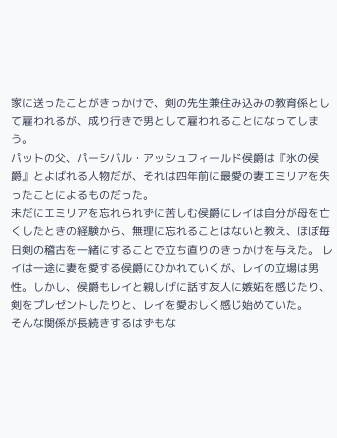家に送ったことがきっかけで、剣の先生兼住み込みの教育係として雇われるが、成り行きで男として雇われることになってしまう。
パットの父、パーシバル・アッシュフィールド侯爵は『氷の侯爵』とよばれる人物だが、それは四年前に最愛の妻エミリアを失ったことによるものだった。
未だにエミリアを忘れられずに苦しむ侯爵にレイは自分が母を亡くしたときの経験から、無理に忘れることはないと教え、ほぼ毎日剣の稽古を一緒にすることで立ち直りのきっかけを与えた。 レイは一途に妻を愛する侯爵にひかれていくが、レイの立場は男性。しかし、侯爵もレイと親しげに話す友人に嫉妬を感じたり、剣をプレゼントしたりと、レイを愛おしく感じ始めていた。
そんな関係が長続きするはずもな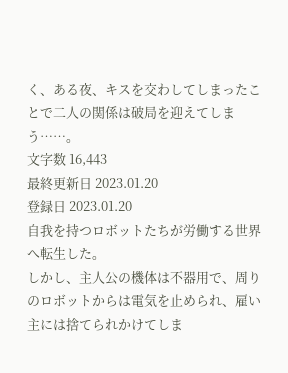く、ある夜、キスを交わしてしまったことで二人の関係は破局を迎えてしまう……。
文字数 16,443
最終更新日 2023.01.20
登録日 2023.01.20
自我を持つロボットたちが労働する世界へ転生した。
しかし、主人公の機体は不器用で、周りのロボットからは電気を止められ、雇い主には捨てられかけてしま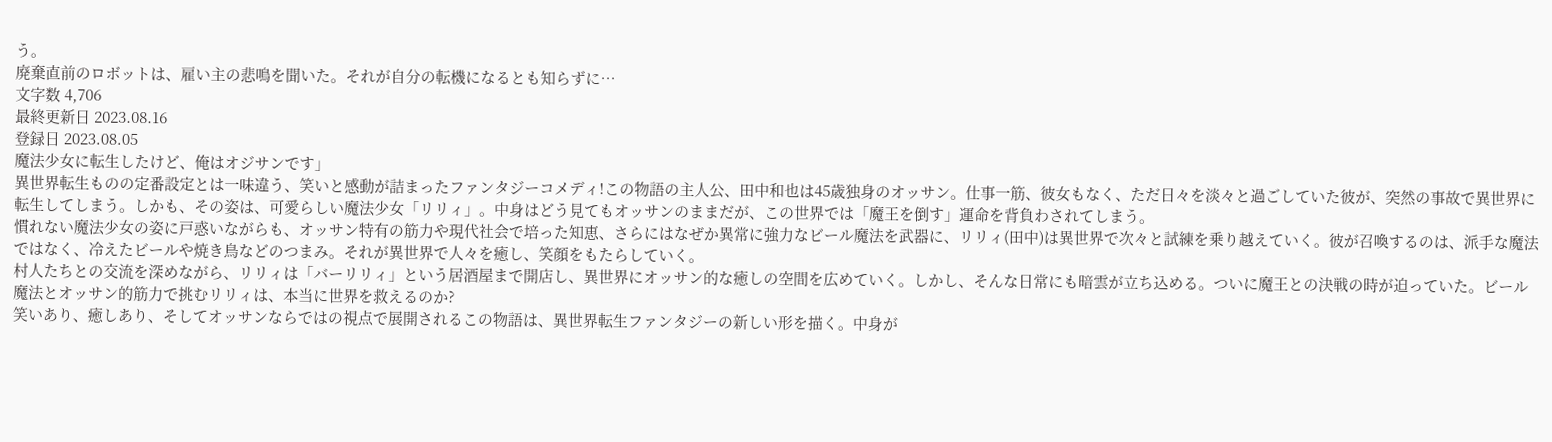う。
廃棄直前のロボットは、雇い主の悲鳴を聞いた。それが自分の転機になるとも知らずに…
文字数 4,706
最終更新日 2023.08.16
登録日 2023.08.05
魔法少女に転生したけど、俺はオジサンです」
異世界転生ものの定番設定とは一味違う、笑いと感動が詰まったファンタジーコメディ!この物語の主人公、田中和也は45歳独身のオッサン。仕事一筋、彼女もなく、ただ日々を淡々と過ごしていた彼が、突然の事故で異世界に転生してしまう。しかも、その姿は、可愛らしい魔法少女「リリィ」。中身はどう見てもオッサンのままだが、この世界では「魔王を倒す」運命を背負わされてしまう。
慣れない魔法少女の姿に戸惑いながらも、オッサン特有の筋力や現代社会で培った知恵、さらにはなぜか異常に強力なビール魔法を武器に、リリィ(田中)は異世界で次々と試練を乗り越えていく。彼が召喚するのは、派手な魔法ではなく、冷えたビールや焼き鳥などのつまみ。それが異世界で人々を癒し、笑顔をもたらしていく。
村人たちとの交流を深めながら、リリィは「バーリリィ」という居酒屋まで開店し、異世界にオッサン的な癒しの空間を広めていく。しかし、そんな日常にも暗雲が立ち込める。ついに魔王との決戦の時が迫っていた。ビール魔法とオッサン的筋力で挑むリリィは、本当に世界を救えるのか?
笑いあり、癒しあり、そしてオッサンならではの視点で展開されるこの物語は、異世界転生ファンタジーの新しい形を描く。中身が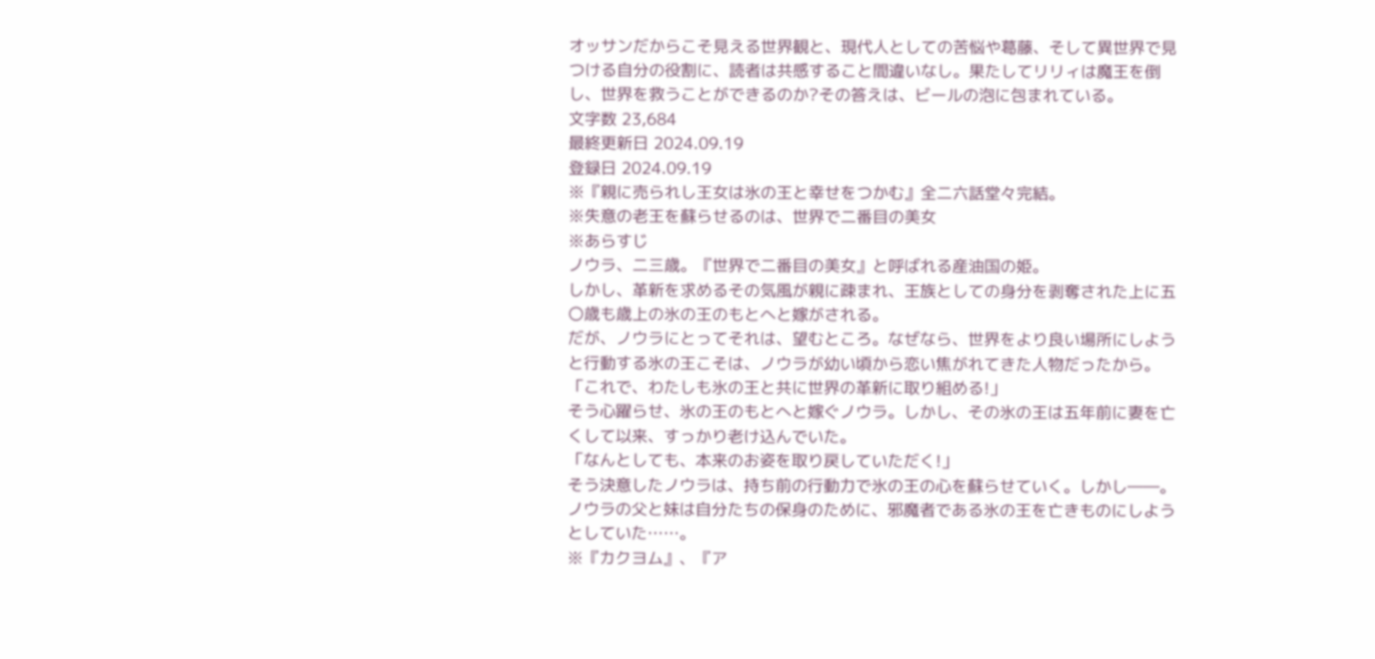オッサンだからこそ見える世界観と、現代人としての苦悩や葛藤、そして異世界で見つける自分の役割に、読者は共感すること間違いなし。果たしてリリィは魔王を倒し、世界を救うことができるのか?その答えは、ビールの泡に包まれている。
文字数 23,684
最終更新日 2024.09.19
登録日 2024.09.19
※『親に売られし王女は氷の王と幸せをつかむ』全二六話堂々完結。
※失意の老王を蘇らせるのは、世界で二番目の美女
※あらすじ
ノウラ、二三歳。『世界で二番目の美女』と呼ばれる産油国の姫。
しかし、革新を求めるその気風が親に疎まれ、王族としての身分を剥奪された上に五〇歳も歳上の氷の王のもとへと嫁がされる。
だが、ノウラにとってそれは、望むところ。なぜなら、世界をより良い場所にしようと行動する氷の王こそは、ノウラが幼い頃から恋い焦がれてきた人物だったから。
「これで、わたしも氷の王と共に世界の革新に取り組める!」
そう心躍らせ、氷の王のもとへと嫁ぐノウラ。しかし、その氷の王は五年前に妻を亡くして以来、すっかり老け込んでいた。
「なんとしても、本来のお姿を取り戻していただく!」
そう決意したノウラは、持ち前の行動力で氷の王の心を蘇らせていく。しかし――。
ノウラの父と妹は自分たちの保身のために、邪魔者である氷の王を亡きものにしようとしていた……。
※『カクヨム』、『ア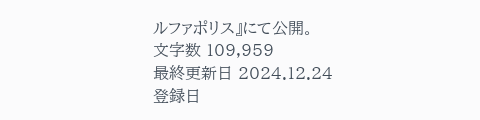ルファポリス』にて公開。
文字数 109,959
最終更新日 2024.12.24
登録日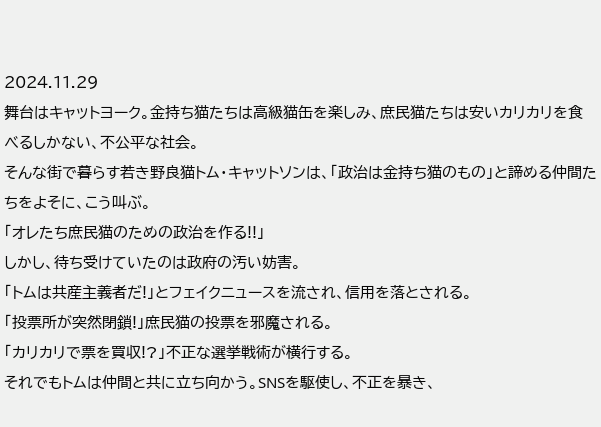2024.11.29
舞台はキャットヨーク。金持ち猫たちは高級猫缶を楽しみ、庶民猫たちは安いカリカリを食べるしかない、不公平な社会。
そんな街で暮らす若き野良猫トム・キャットソンは、「政治は金持ち猫のもの」と諦める仲間たちをよそに、こう叫ぶ。
「オレたち庶民猫のための政治を作る!!」
しかし、待ち受けていたのは政府の汚い妨害。
「トムは共産主義者だ!」とフェイクニュースを流され、信用を落とされる。
「投票所が突然閉鎖!」庶民猫の投票を邪魔される。
「カリカリで票を買収!?」不正な選挙戦術が横行する。
それでもトムは仲間と共に立ち向かう。SNSを駆使し、不正を暴き、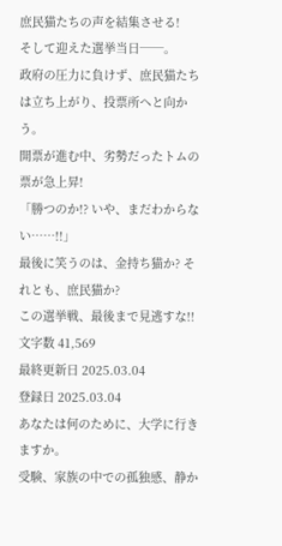庶民猫たちの声を結集させる!
そして迎えた選挙当日──。
政府の圧力に負けず、庶民猫たちは立ち上がり、投票所へと向かう。
開票が進む中、劣勢だったトムの票が急上昇!
「勝つのか!? いや、まだわからない……!!」
最後に笑うのは、金持ち猫か? それとも、庶民猫か?
この選挙戦、最後まで見逃すな!!
文字数 41,569
最終更新日 2025.03.04
登録日 2025.03.04
あなたは何のために、大学に行きますか。
受験、家族の中での孤独感、静か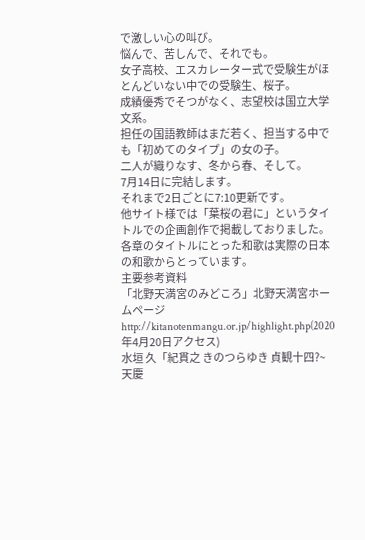で激しい心の叫び。
悩んで、苦しんで、それでも。
女子高校、エスカレーター式で受験生がほとんどいない中での受験生、桜子。
成績優秀でそつがなく、志望校は国立大学文系。
担任の国語教師はまだ若く、担当する中でも「初めてのタイプ」の女の子。
二人が織りなす、冬から春、そして。
7月14日に完結します。
それまで2日ごとに7:10更新です。
他サイト様では「葉桜の君に」というタイトルでの企画創作で掲載しておりました。
各章のタイトルにとった和歌は実際の日本の和歌からとっています。
主要参考資料
「北野天満宮のみどころ」北野天満宮ホームページ
http://kitanotenmangu.or.jp/highlight.php(2020年4月20日アクセス)
水垣 久「紀貫之 きのつらゆき 貞観十四?~天慶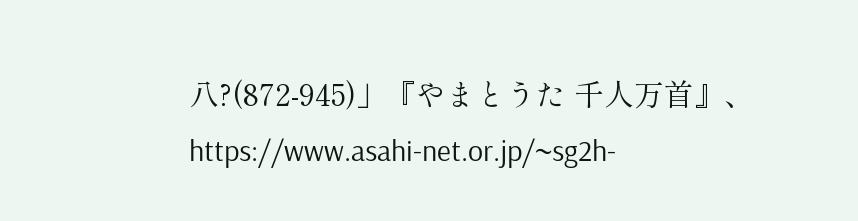八?(872-945)」『やまとうた 千人万首』、https://www.asahi-net.or.jp/~sg2h-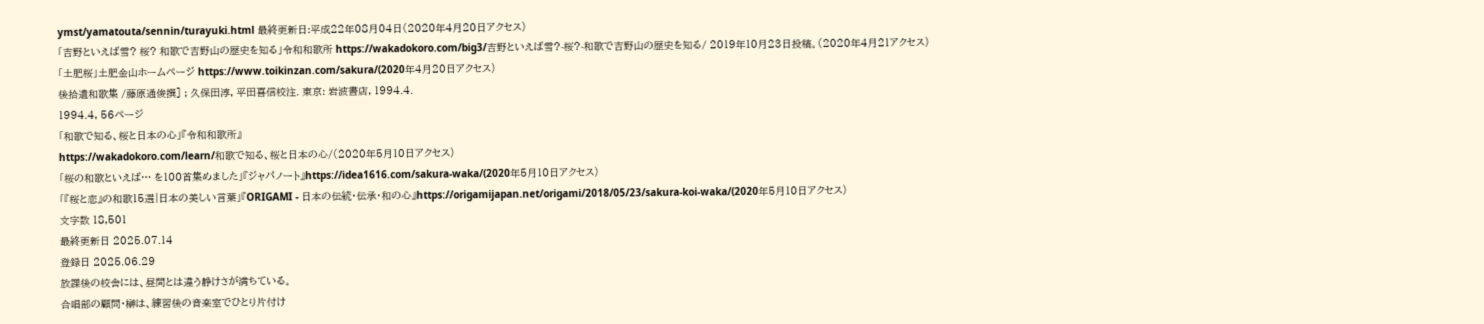ymst/yamatouta/sennin/turayuki.html 最終更新日:平成22年08月04日(2020年4月20日アクセス)
「吉野といえば雪? 桜? 和歌で吉野山の歴史を知る」令和和歌所 https://wakadokoro.com/big3/吉野といえば雪?-桜?-和歌で吉野山の歴史を知る/ 2019年10月23日投稿。(2020年4月21アクセス)
「土肥桜」土肥金山ホームページ https://www.toikinzan.com/sakura/(2020年4月20日アクセス)
後拾遺和歌集 /藤原通俊撰] ; 久保田淳, 平田喜信校注. 東京: 岩波書店, 1994.4.
1994.4, 56ページ
「和歌で知る、桜と日本の心」『令和和歌所』
https://wakadokoro.com/learn/和歌で知る、桜と日本の心/(2020年5月10日アクセス)
「桜の和歌といえば… を100首集めました」『ジャパノート』https://idea1616.com/sakura-waka/(2020年5月10日アクセス)
「『桜と恋』の和歌15選|日本の美しい言葉」『ORIGAMI - 日本の伝統・伝承・和の心』https://origamijapan.net/origami/2018/05/23/sakura-koi-waka/(2020年5月10日アクセス)
文字数 18,501
最終更新日 2025.07.14
登録日 2025.06.29
放課後の校舎には、昼間とは違う静けさが満ちている。
合唱部の顧問・榊は、練習後の音楽室でひとり片付け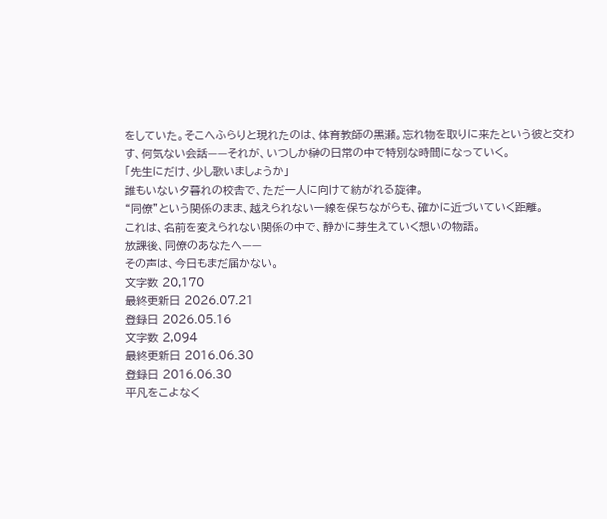をしていた。そこへふらりと現れたのは、体育教師の黒瀬。忘れ物を取りに来たという彼と交わす、何気ない会話——それが、いつしか榊の日常の中で特別な時間になっていく。
「先生にだけ、少し歌いましょうか」
誰もいない夕暮れの校舎で、ただ一人に向けて紡がれる旋律。
“同僚”という関係のまま、越えられない一線を保ちながらも、確かに近づいていく距離。
これは、名前を変えられない関係の中で、静かに芽生えていく想いの物語。
放課後、同僚のあなたへ——
その声は、今日もまだ届かない。
文字数 20,170
最終更新日 2026.07.21
登録日 2026.05.16
文字数 2,094
最終更新日 2016.06.30
登録日 2016.06.30
平凡をこよなく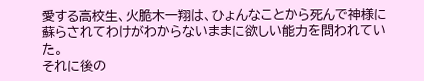愛する高校生、火脆木一翔は、ひょんなことから死んで神様に蘇らされてわけがわからないままに欲しい能力を問われていた。
それに後の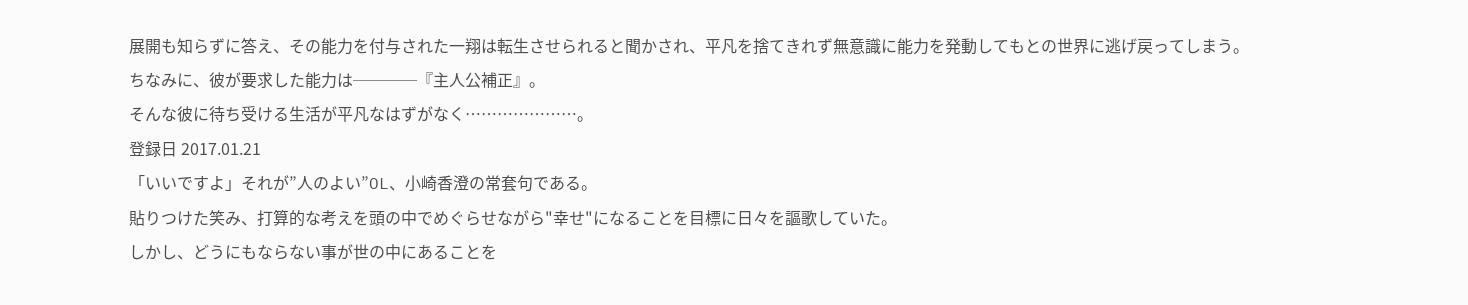展開も知らずに答え、その能力を付与された一翔は転生させられると聞かされ、平凡を捨てきれず無意識に能力を発動してもとの世界に逃げ戻ってしまう。
ちなみに、彼が要求した能力は────『主人公補正』。
そんな彼に待ち受ける生活が平凡なはずがなく…………………。
登録日 2017.01.21
「いいですよ」それが”人のよい”OL、小崎香澄の常套句である。
貼りつけた笑み、打算的な考えを頭の中でめぐらせながら"幸せ"になることを目標に日々を謳歌していた。
しかし、どうにもならない事が世の中にあることを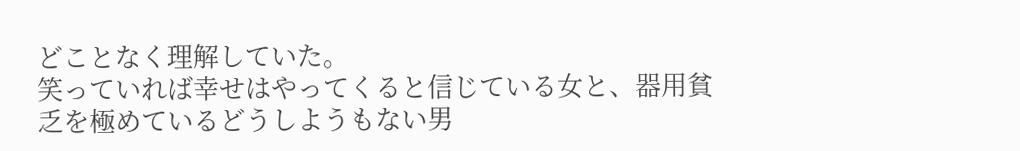どことなく理解していた。
笑っていれば幸せはやってくると信じている女と、器用貧乏を極めているどうしようもない男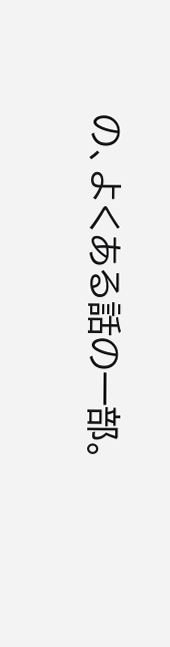の、よくある話の一部。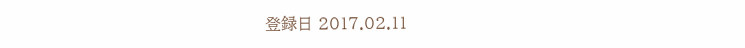登録日 2017.02.11